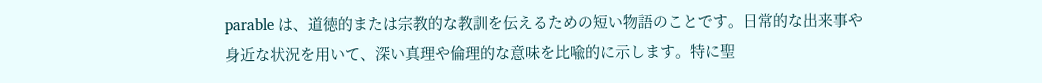parable は、道徳的または宗教的な教訓を伝えるための短い物語のことです。日常的な出来事や身近な状況を用いて、深い真理や倫理的な意味を比喩的に示します。特に聖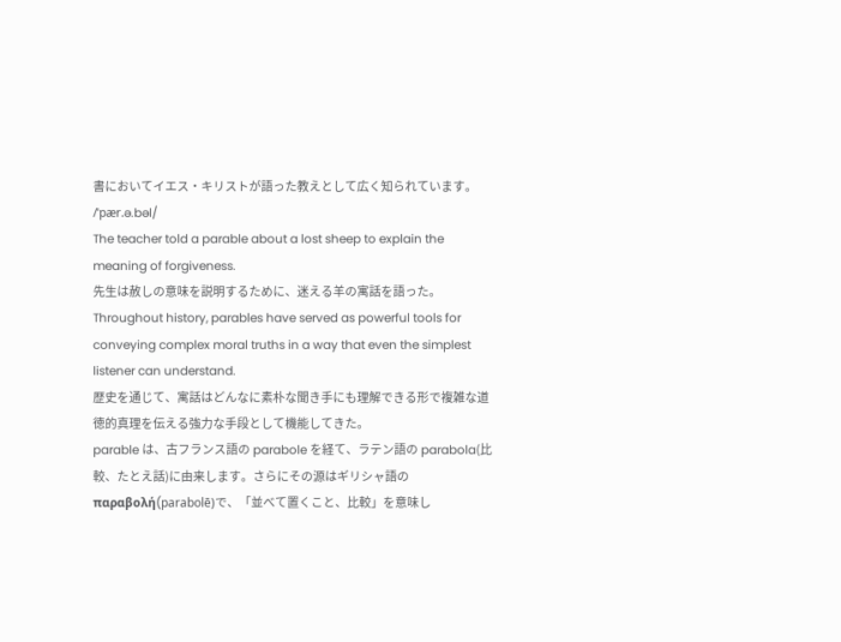書においてイエス・キリストが語った教えとして広く知られています。
/ˈpær.ə.bəl/
The teacher told a parable about a lost sheep to explain the meaning of forgiveness.
先生は赦しの意味を説明するために、迷える羊の寓話を語った。
Throughout history, parables have served as powerful tools for conveying complex moral truths in a way that even the simplest listener can understand.
歴史を通じて、寓話はどんなに素朴な聞き手にも理解できる形で複雑な道徳的真理を伝える強力な手段として機能してきた。
parable は、古フランス語の parabole を経て、ラテン語の parabola(比較、たとえ話)に由来します。さらにその源はギリシャ語の παραβολή(parabolē)で、「並べて置くこと、比較」を意味し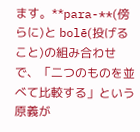ます。**para-**(傍らに)と bolē(投げること)の組み合わせで、「二つのものを並べて比較する」という原義が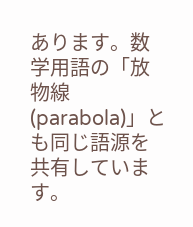あります。数学用語の「放物線(parabola)」とも同じ語源を共有しています。